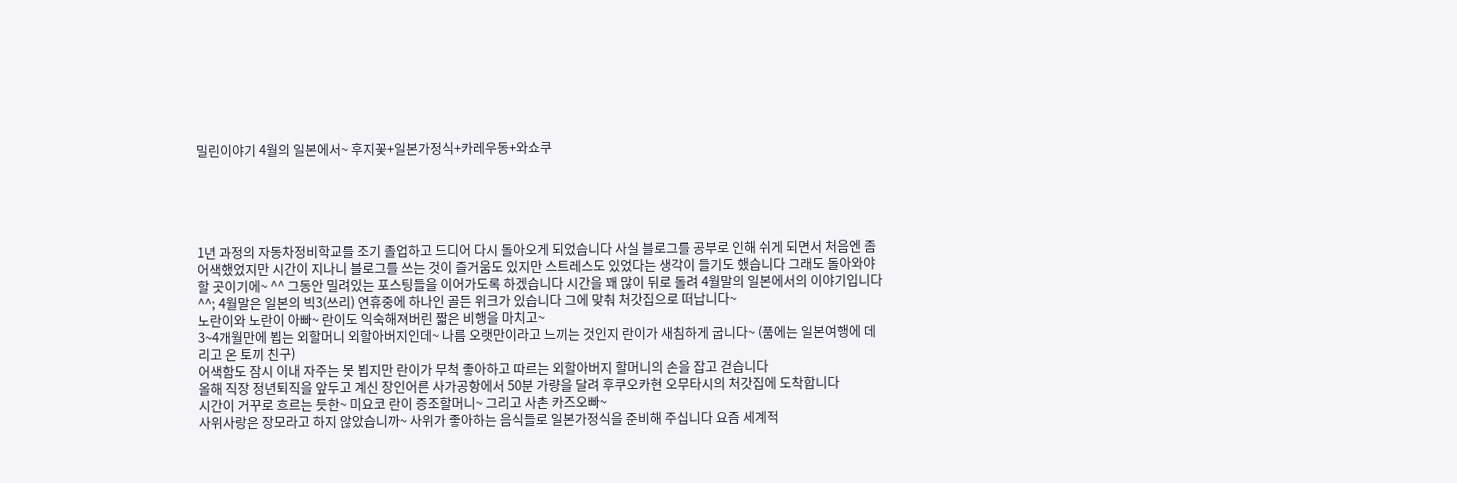밀린이야기 4월의 일본에서~ 후지꽃+일본가정식+카레우동+와쇼쿠





1년 과정의 자동차정비학교를 조기 졸업하고 드디어 다시 돌아오게 되었습니다 사실 블로그를 공부로 인해 쉬게 되면서 처음엔 좀 어색했었지만 시간이 지나니 블로그를 쓰는 것이 즐거움도 있지만 스트레스도 있었다는 생각이 들기도 했습니다 그래도 돌아와야 할 곳이기에~ ^^ 그동안 밀려있는 포스팅들을 이어가도록 하겠습니다 시간을 꽤 많이 뒤로 돌려 4월말의 일본에서의 이야기입니다 ^^; 4월말은 일본의 빅3(쓰리) 연휴중에 하나인 골든 위크가 있습니다 그에 맞춰 처갓집으로 떠납니다~
노란이와 노란이 아빠~ 란이도 익숙해져버린 짧은 비행을 마치고~
3~4개월만에 뵙는 외할머니 외할아버지인데~ 나름 오랫만이라고 느끼는 것인지 란이가 새침하게 굽니다~ (품에는 일본여행에 데리고 온 토끼 친구)
어색함도 잠시 이내 자주는 못 뵙지만 란이가 무척 좋아하고 따르는 외할아버지 할머니의 손을 잡고 걷습니다
올해 직장 정년퇴직을 앞두고 계신 장인어른 사가공항에서 50분 가량을 달려 후쿠오카현 오무타시의 처갓집에 도착합니다
시간이 거꾸로 흐르는 듯한~ 미요코 란이 증조할머니~ 그리고 사촌 카즈오빠~
사위사랑은 장모라고 하지 않았습니까~ 사위가 좋아하는 음식들로 일본가정식을 준비해 주십니다 요즘 세계적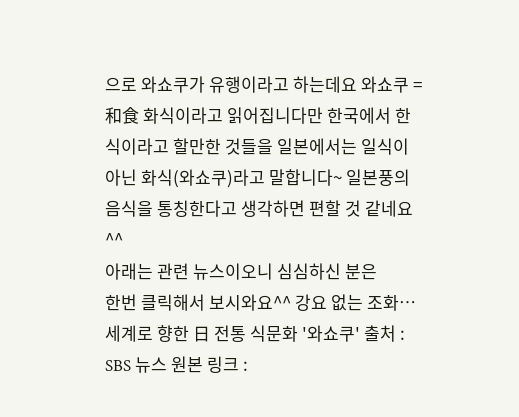으로 와쇼쿠가 유행이라고 하는데요 와쇼쿠 = 和食 화식이라고 읽어집니다만 한국에서 한식이라고 할만한 것들을 일본에서는 일식이 아닌 화식(와쇼쿠)라고 말합니다~ 일본풍의 음식을 통칭한다고 생각하면 편할 것 같네요 ^^
아래는 관련 뉴스이오니 심심하신 분은
한번 클릭해서 보시와요^^ 강요 없는 조화…세계로 향한 日 전통 식문화 '와쇼쿠' 출처 : SBS 뉴스 원본 링크 :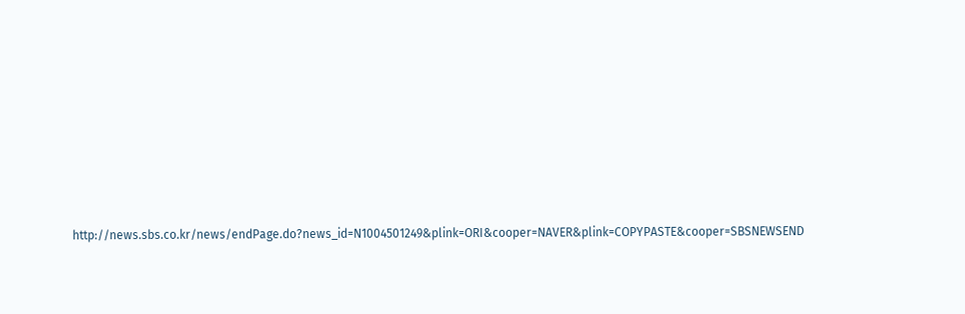http://news.sbs.co.kr/news/endPage.do?news_id=N1004501249&plink=ORI&cooper=NAVER&plink=COPYPASTE&cooper=SBSNEWSEND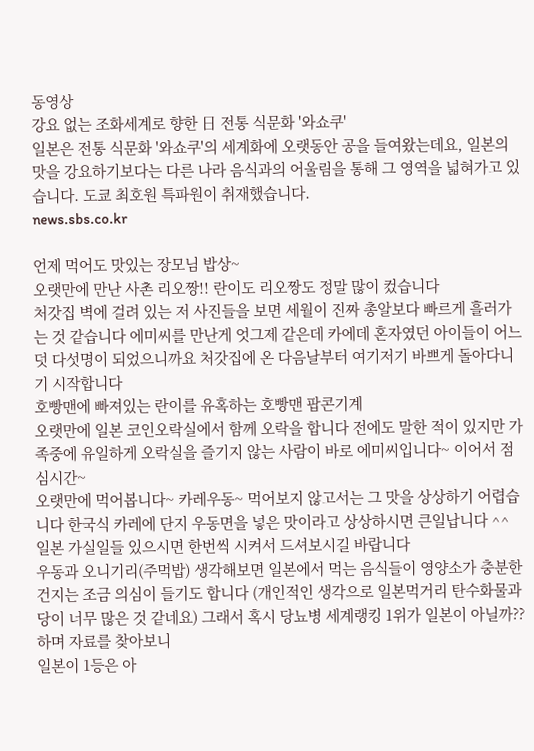동영상
강요 없는 조화세계로 향한 日 전통 식문화 '와쇼쿠'
일본은 전통 식문화 '와쇼쿠'의 세계화에 오랫동안 공을 들여왔는데요, 일본의 맛을 강요하기보다는 다른 나라 음식과의 어울림을 통해 그 영역을 넓혀가고 있습니다. 도쿄 최호원 특파원이 취재했습니다.
news.sbs.co.kr

언제 먹어도 맛있는 장모님 밥상~
오랫만에 만난 사촌 리오짱!! 란이도 리오짱도 정말 많이 컸습니다
처갓집 벽에 걸려 있는 저 사진들을 보면 세월이 진짜 총알보다 빠르게 흘러가는 것 같습니다 에미씨를 만난게 엇그제 같은데 카에데 혼자였던 아이들이 어느 덧 다섯명이 되었으니까요 처갓집에 온 다음날부터 여기저기 바쁘게 돌아다니기 시작합니다
호빵맨에 빠져있는 란이를 유혹하는 호빵맨 팝콘기계
오랫만에 일본 코인오락실에서 함께 오락을 합니다 전에도 말한 적이 있지만 가족중에 유일하게 오락실을 즐기지 않는 사람이 바로 에미씨입니다~ 이어서 점심시간~
오랫만에 먹어봅니다~ 카레우동~ 먹어보지 않고서는 그 맛을 상상하기 어렵습니다 한국식 카레에 단지 우동면을 넣은 맛이라고 상상하시면 큰일납니다 ^^ 일본 가실일들 있으시면 한번씩 시켜서 드셔보시길 바랍니다
우동과 오니기리(주먹밥) 생각해보면 일본에서 먹는 음식들이 영양소가 충분한건지는 조금 의심이 들기도 합니다 (개인적인 생각으로 일본먹거리 탄수화물과 당이 너무 많은 것 같네요) 그래서 혹시 당뇨병 세계랭킹 1위가 일본이 아닐까?? 하며 자료를 찾아보니
일본이 1등은 아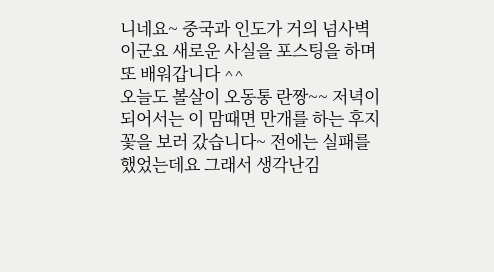니네요~ 중국과 인도가 거의 넘사벽이군요 새로운 사실을 포스팅을 하며 또 배워갑니다 ^^
오늘도 볼살이 오동통 란짱~~ 저녁이 되어서는 이 맘때면 만개를 하는 후지꽃을 보러 갔습니다~ 전에는 실패를 했었는데요 그래서 생각난김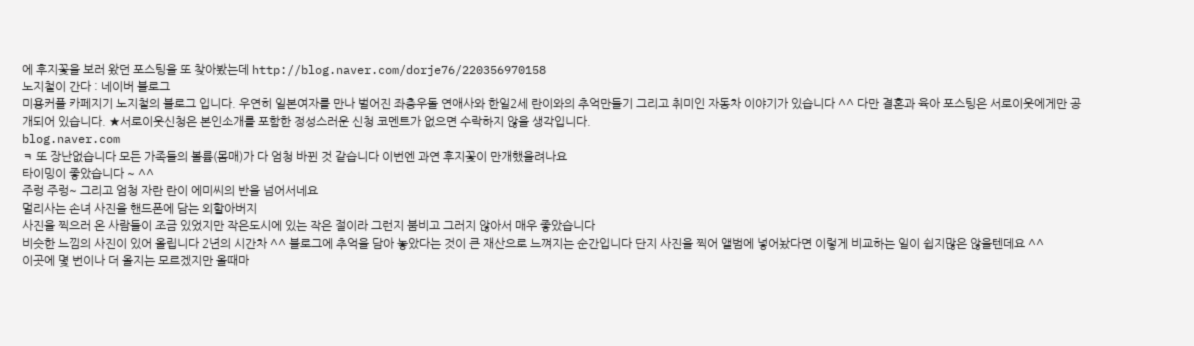에 후지꽃을 보러 왔던 포스팅을 또 찾아봤는데 http://blog.naver.com/dorje76/220356970158
노지철이 간다 : 네이버 블로그
미용커플 카페지기 노지철의 블로그 입니다. 우연히 일본여자를 만나 벌어진 좌충우돌 연애사와 한일2세 란이와의 추억만들기 그리고 취미인 자동차 이야기가 있습니다 ^^ 다만 결혼과 육아 포스팅은 서로이웃에게만 공개되어 있습니다. ★서로이웃신청은 본인소개를 포함한 정성스러운 신청 코멘트가 없으면 수락하지 않을 생각입니다.
blog.naver.com
ㅋ 또 장난없습니다 모든 가족들의 볼륨(몸매)가 다 엄청 바뀐 것 같습니다 이번엔 과연 후지꽃이 만개했을려나요
타이밍이 좋았습니다 ~ ^^
주렁 주렁~ 그리고 엄청 자란 란이 에미씨의 반을 넘어서네요
멀리사는 손녀 사진을 핸드폰에 담는 외할아버지
사진을 찍으러 온 사람들이 조금 있었지만 작은도시에 있는 작은 절이라 그런지 붐비고 그러지 않아서 매우 좋았습니다
비슷한 느낌의 사진이 있어 올립니다 2년의 시간차 ^^ 블로그에 추억을 담아 놓았다는 것이 큰 재산으로 느껴지는 순간입니다 단지 사진을 찍어 앨범에 넣어놨다면 이렇게 비교하는 일이 쉽지많은 않을텐데요 ^^
이곳에 몇 번이나 더 올지는 모르겠지만 올때마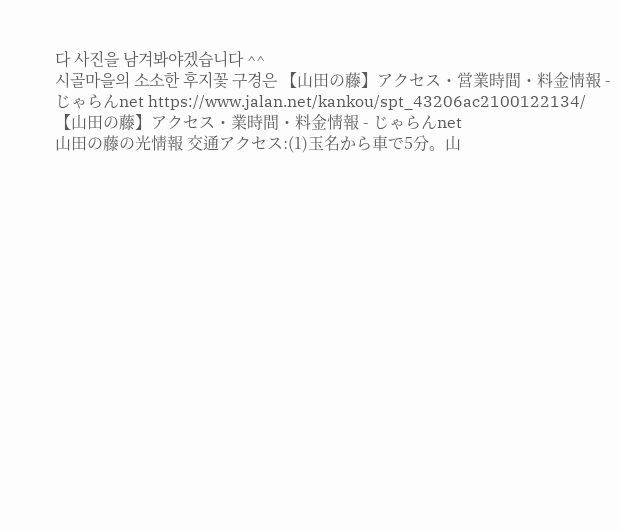다 사진을 남겨봐야겠습니다 ^^
시골마을의 소소한 후지꽃 구경은 【山田の藤】アクセス・営業時間・料金情報 - じゃらんnet https://www.jalan.net/kankou/spt_43206ac2100122134/
【山田の藤】アクセス・業時間・料金情報 - じゃらんnet
山田の藤の光情報 交通アクセス:(1)玉名から車で5分。山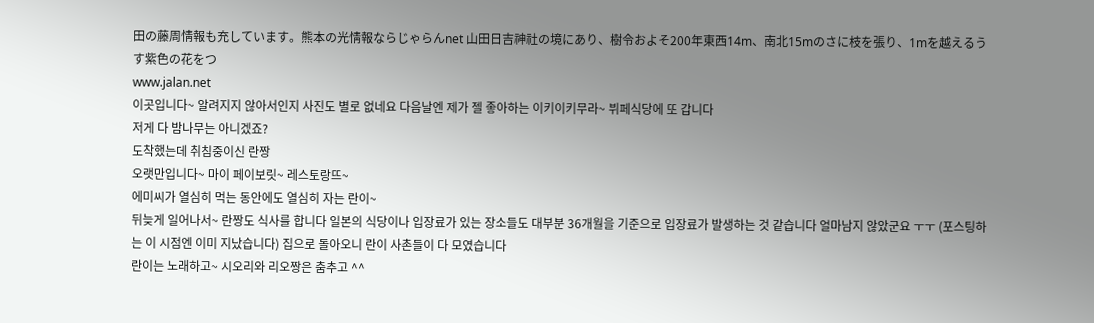田の藤周情報も充しています。熊本の光情報ならじゃらんnet 山田日吉神社の境にあり、樹令およそ200年東西14m、南北15mのさに枝を張り、1mを越えるうす紫色の花をつ
www.jalan.net
이곳입니다~ 알려지지 않아서인지 사진도 별로 없네요 다음날엔 제가 젤 좋아하는 이키이키무라~ 뷔페식당에 또 갑니다
저게 다 밤나무는 아니겠죠?
도착했는데 취침중이신 란짱
오랫만입니다~ 마이 페이보릿~ 레스토랑뜨~
에미씨가 열심히 먹는 동안에도 열심히 자는 란이~
뒤늦게 일어나서~ 란짱도 식사를 합니다 일본의 식당이나 입장료가 있는 장소들도 대부분 36개월을 기준으로 입장료가 발생하는 것 같습니다 얼마남지 않았군요 ㅜㅜ (포스팅하는 이 시점엔 이미 지났습니다) 집으로 돌아오니 란이 사촌들이 다 모였습니다
란이는 노래하고~ 시오리와 리오짱은 춤추고 ^^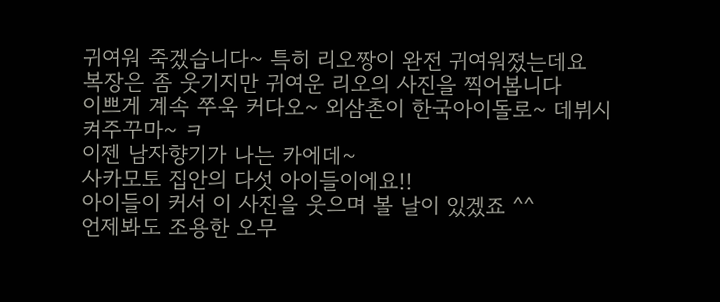귀여워 죽겠습니다~ 특히 리오짱이 완전 귀여워졌는데요
복장은 좀 웃기지만 귀여운 리오의 사진을 찍어봅니다
이쁘게 계속 쭈욱 커다오~ 외삼촌이 한국아이돌로~ 데뷔시켜주꾸마~ ㅋ
이젠 남자향기가 나는 카에데~
사카모토 집안의 다섯 아이들이에요!!
아이들이 커서 이 사진을 웃으며 볼 날이 있겠죠 ^^
언제봐도 조용한 오무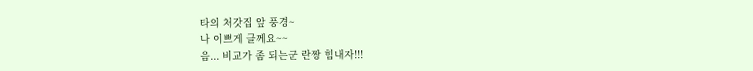타의 처갓집 앞 풍경~
나 이쁘게 클께요~~
음... 비교가 좀 되는군 란짱 힘내자!!!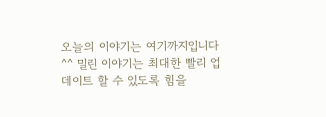오늘의 이야기는 여기까지입니다^^ 밀린 이야기는 최대한 빨리 업데이트 할 수 있도록 힘을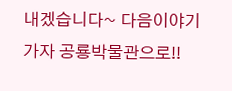내겠습니다~ 다음이야기
가자 공룡박물관으로!!